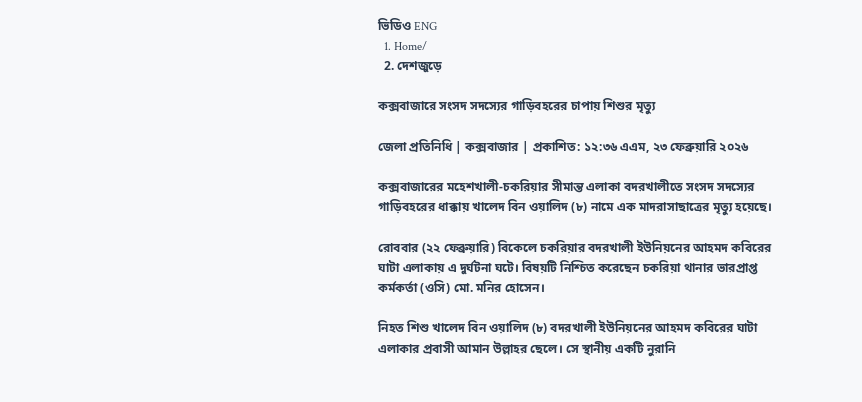ভিডিও ENG
  1. Home/
  2. দেশজুড়ে

কক্সবাজারে সংসদ সদস্যের গাড়িবহরের চাপায় শিশুর মৃত্যু

জেলা প্রতিনিধি | কক্সবাজার | প্রকাশিত: ১২:৩৬ এএম, ২৩ ফেব্রুয়ারি ২০২৬

কক্সবাজারের মহেশখালী-চকরিয়ার সীমান্ত এলাকা বদরখালীতে সংসদ সদস্যের গাড়িবহরের ধাক্কায় খালেদ বিন ওয়ালিদ (৮) নামে এক মাদরাসাছাত্রের মৃত্যু হয়েছে।

রোববার (২২ ফেব্রুয়ারি) বিকেলে চকরিয়ার বদরখালী ইউনিয়নের আহমদ কবিরের ঘাটা এলাকায় এ দুর্ঘটনা ঘটে। বিষয়টি নিশ্চিত করেছেন চকরিয়া থানার ভারপ্রাপ্ত কর্মকর্তা (ওসি) মো. মনির হোসেন।

নিহত শিশু খালেদ বিন ওয়ালিদ (৮) বদরখালী ইউনিয়নের আহমদ কবিরের ঘাটা এলাকার প্রবাসী আমান উল্লাহর ছেলে। সে স্থানীয় একটি নুরানি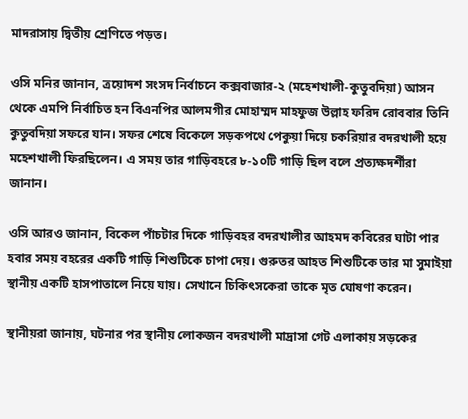মাদরাসায় দ্বিতীয় শ্রেণিতে পড়ত।

ওসি মনির জানান, ত্রয়োদশ সংসদ নির্বাচনে কক্সবাজার-২ (মহেশখালী-কুতুবদিয়া) আসন থেকে এমপি নির্বাচিত হন বিএনপির আলমগীর মোহাম্মদ মাহফুজ উল্লাহ ফরিদ রোববার তিনি কুতুবদিয়া সফরে যান। সফর শেষে বিকেলে সড়কপথে পেকুয়া দিয়ে চকরিয়ার বদরখালী হয়ে মহেশখালী ফিরছিলেন। এ সময় তার গাড়িবহরে ৮-১০টি গাড়ি ছিল বলে প্রত্যক্ষদর্শীরা জানান।

ওসি আরও জানান, বিকেল পাঁচটার দিকে গাড়িবহর বদরখালীর আহমদ কবিরের ঘাটা পার হবার সময় বহরের একটি গাড়ি শিশুটিকে চাপা দেয়। গুরুতর আহত শিশুটিকে তার মা সুমাইয়া স্থানীয় একটি হাসপাতালে নিয়ে যায়। সেখানে চিকিৎসকেরা তাকে মৃত ঘোষণা করেন।

স্থানীয়রা জানায়, ঘটনার পর স্থানীয় লোকজন বদরখালী মাদ্রাসা গেট এলাকায় সড়কের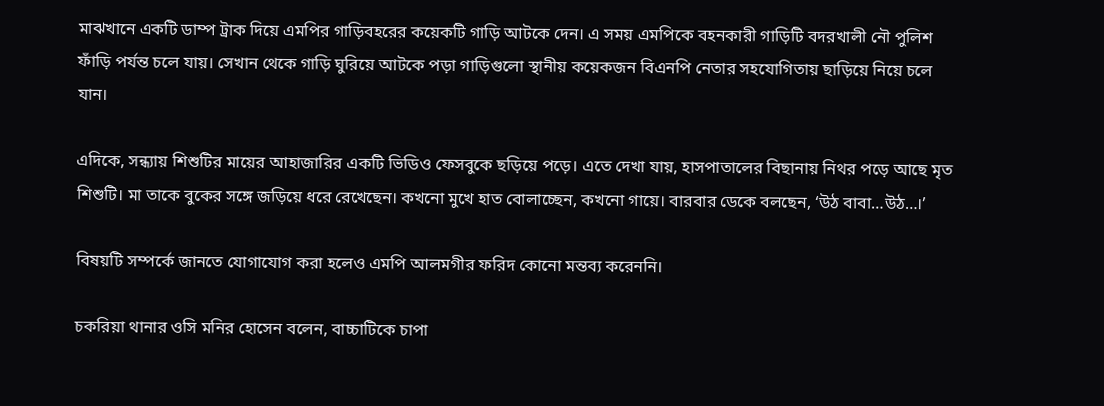মাঝখানে একটি ডাম্প ট্রাক দিয়ে এমপির গাড়িবহরের কয়েকটি গাড়ি আটকে দেন। এ সময় এমপিকে বহনকারী গাড়িটি বদরখালী নৌ পুলিশ ফাঁড়ি পর্যন্ত চলে যায়। সেখান থেকে গাড়ি ঘুরিয়ে আটকে পড়া গাড়িগুলো স্থানীয় কয়েকজন বিএনপি নেতার সহযোগিতায় ছাড়িয়ে নিয়ে চলে যান।

এদিকে, সন্ধ্যায় শিশুটির মায়ের আহাজারির একটি ভিডিও ফেসবুকে ছড়িয়ে পড়ে। এতে দেখা যায়, হাসপাতালের বিছানায় নিথর পড়ে আছে মৃত শিশুটি। মা তাকে বুকের সঙ্গে জড়িয়ে ধরে রেখেছেন। কখনো মুখে হাত বোলাচ্ছেন, কখনো গায়ে। বারবার ডেকে বলছেন, ‘উঠ বাবা…উঠ…।’

বিষয়টি সম্পর্কে জানতে যোগাযোগ করা হলেও এমপি আলমগীর ফরিদ কোনো মন্তব্য করেননি।

চকরিয়া থানার ওসি মনির হোসেন বলেন, বাচ্চাটিকে চাপা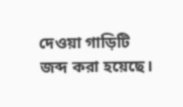দেওয়া গাড়িটি জব্দ করা হয়েছে।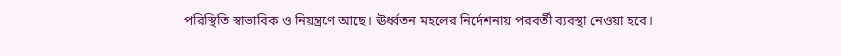পরিস্থিতি স্বাভাবিক ও নিয়ন্ত্রণে আছে। ঊর্ধ্বতন মহলের নির্দেশনায় পরবর্তী ব্যবস্থা নেওয়া হবে।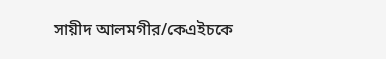সায়ীদ আলমগীর/কেএইচকে